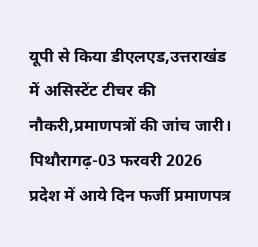यूपी से किया डीएलएड,उत्तराखंड में असिस्टेंट टीचर की नौकरी,प्रमाणपत्रों की जांच जारी।
पिथौरागढ़-03 फरवरी 2026
प्रदेश में आये दिन फर्जी प्रमाणपत्र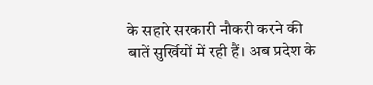के सहारे सरकारी नौकरी करने की बातें सुर्खियों में रही हैं। अब प्रदेश के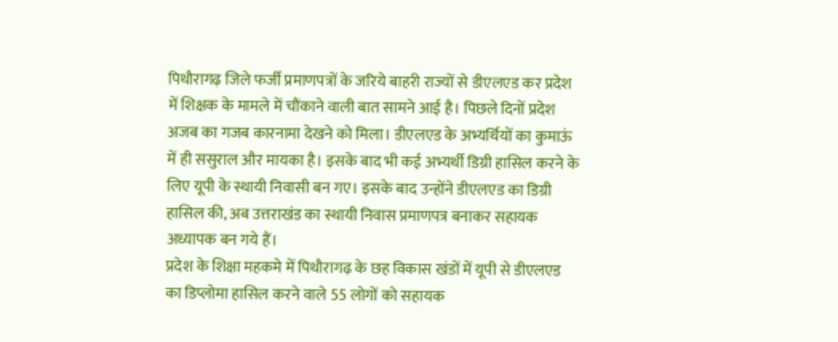पिथौरागढ़ जिले फर्जी प्रमाणपत्रों के जरिये बाहरी राज्यों से डीएलएड कर प्रदेश में शिक्षक के मामले में चौंकाने वाली बात सामने आई है। पिछले दिनों प्रदेश अजब का गजब कारनामा देखने को मिला। डीएलएड के अभ्यर्थियों का कुमाऊं में ही ससुराल और मायका है। इसके बाद भी कई अभ्यर्थी डिग्री हासिल करने के लिए यूपी के स्थायी निवासी बन गए। इसके बाद उन्होंने डीएलएड का डिग्री हासिल की, अब उत्तराखंड का स्थायी निवास प्रमाणपत्र बनाकर सहायक अध्यापक बन गये हैं।
प्रदेश के शिक्षा महकमे में पिथौरागढ़ के छह विकास खंडों में यूपी से डीएलएड का डिप्लोमा हासिल करने वाले 55 लोगों को सहायक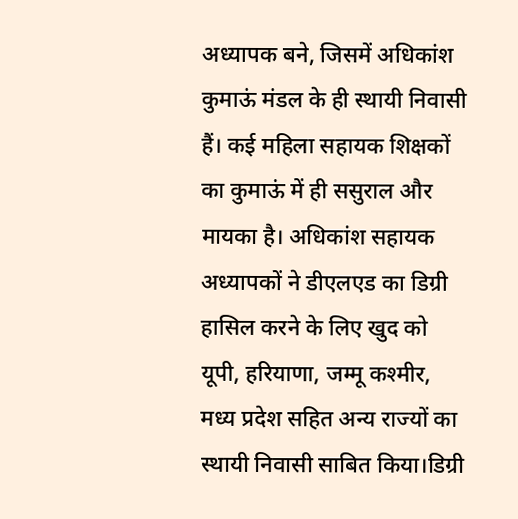अध्यापक बने, जिसमें अधिकांश कुमाऊं मंडल के ही स्थायी निवासी हैं। कई महिला सहायक शिक्षकों का कुमाऊं में ही ससुराल और मायका है। अधिकांश सहायक अध्यापकों ने डीएलएड का डिग्री हासिल करने के लिए खुद को यूपी, हरियाणा, जम्मू कश्मीर, मध्य प्रदेश सहित अन्य राज्यों का स्थायी निवासी साबित किया।डिग्री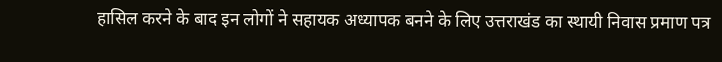हासिल करने के बाद इन लोगों ने सहायक अध्यापक बनने के लिए उत्तराखंड का स्थायी निवास प्रमाण पत्र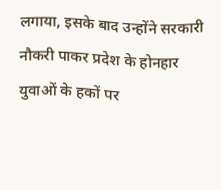लगाया, इसके बाद उन्होंने सरकारी नौकरी पाकर प्रदेश के होनहार युवाओं के हकों पर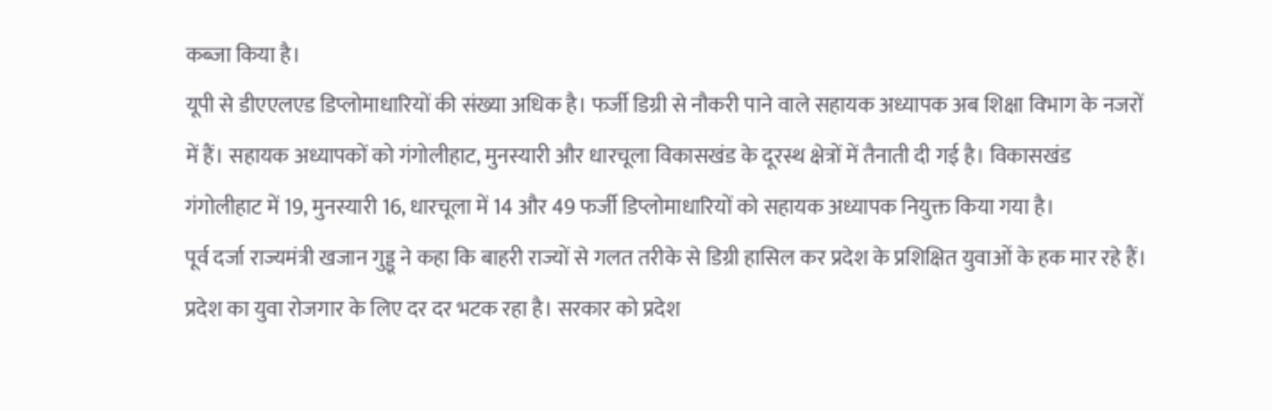कब्जा किया है।
यूपी से डीएएलएड डिप्लोमाधारियों की संख्या अधिक है। फर्जी डिग्री से नौकरी पाने वाले सहायक अध्यापक अब शिक्षा विभाग के नजरों में हैं। सहायक अध्यापकों को गंगोलीहाट, मुनस्यारी और धारचूला विकासखंड के दूरस्थ क्षेत्रों में तैनाती दी गई है। विकासखंड गंगोलीहाट में 19, मुनस्यारी 16, धारचूला में 14 और 49 फर्जी डिप्लोमाधारियों को सहायक अध्यापक नियुक्त किया गया है।
पूर्व दर्जा राज्यमंत्री खजान गुड्डू ने कहा कि बाहरी राज्यों से गलत तरीके से डिग्री हासिल कर प्रदेश के प्रशिक्षित युवाओं के हक मार रहे हैं। प्रदेश का युवा रोजगार के लिए दर दर भटक रहा है। सरकार को प्रदेश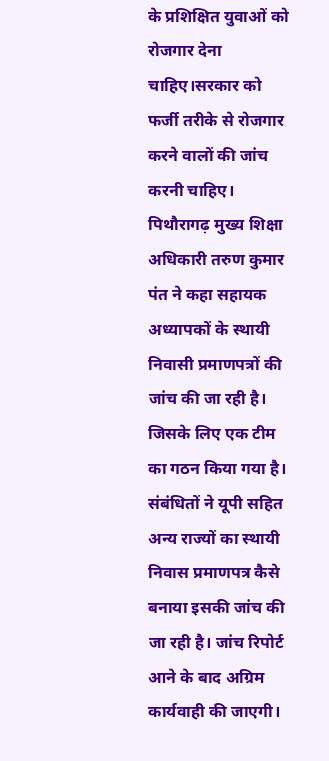के प्रशिक्षित युवाओं को रोजगार देना चाहिए।सरकार को फर्जी तरीके से रोजगार करने वालों की जांच करनी चाहिए।
पिथौरागढ़ मुख्य शिक्षा अधिकारी तरुण कुमार पंत ने कहा सहायक अध्यापकों के स्थायी निवासी प्रमाणपत्रों की जांच की जा रही है। जिसके लिए एक टीम का गठन किया गया है। संबंधितों ने यूपी सहित अन्य राज्यों का स्थायी निवास प्रमाणपत्र कैसे बनाया इसकी जांच की जा रही है। जांच रिपोर्ट आने के बाद अग्रिम कार्यवाही की जाएगी।